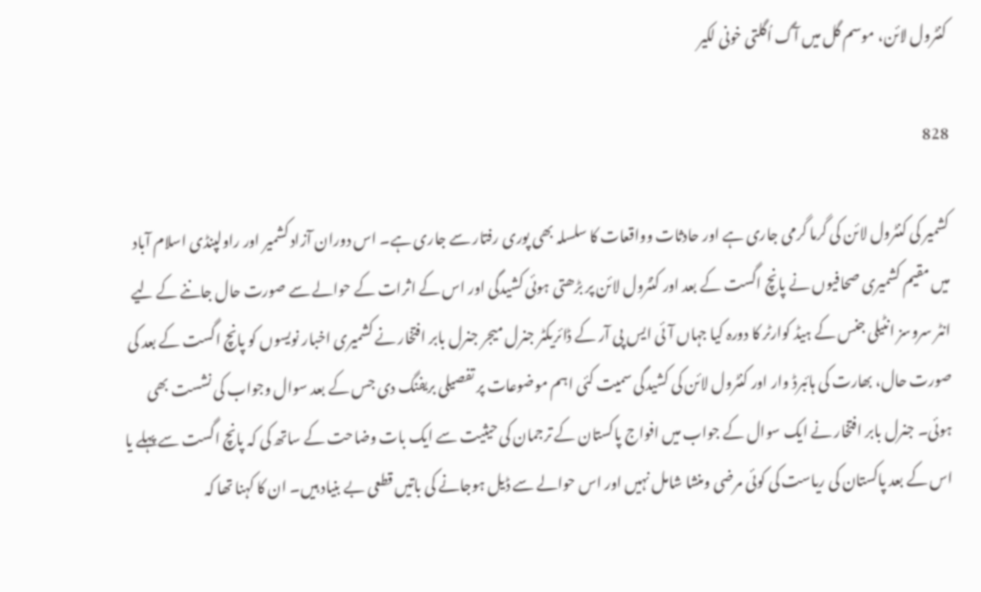کنٹرول لائن، موسم گل میں آگ اُگلتی خونی لکیر

828

کشمیر کی کنٹرول لائن کی گرما گرمی جاری ہے اور حادثات وواقعات کا سلسلہ بھی پوری رفتار سے جاری ہے۔ اس دوران آزاد کشمیر اور راولپنڈی اسلام آباد میں مقیم کشمیری صحافیوں نے پانچ اگست کے بعد اور کنٹرول لائن پر بڑھتی ہوئی کشیدگی اور اس کے اثرات کے حوالے سے صورت حال جاننے کے لیے انٹر سروسز انٹیلی جنس کے ہیڈ کوارٹر کا دورہ کیا جہاں آئی ایس پی آر کے ڈائریکٹر جنرل میجر جنرل بابر افتخار نے کشمیری اخبار نویسوں کو پانچ اگست کے بعد کی صورت حال، بھارت کی ہائبرڈ وار اور کنٹرول لائن کی کشیدگی سمیت کئی اہم موضوعات پر تفصیلی بریفنگ دی جس کے بعد سوال وجواب کی نشست بھی ہوئی۔ جنرل بابر افتخار نے ایک سوال کے جواب میں افواج پاکستان کے ترجمان کی حیثیت سے ایک بات وضاحت کے ساتھ کی کہ پانچ اگست سے پہلے یا اس کے بعد پاکستان کی ریاست کی کوئی مرضی ومنشا شامل نہیں اور اس حوالے سے ڈیل ہوجانے کی باتیں قطعی بے بنیاد ہیں۔ ان کا کہنا تھا کہ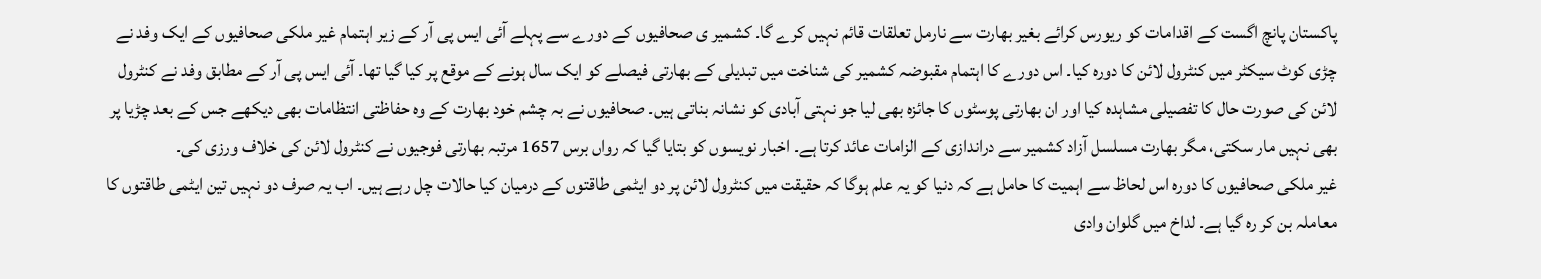پاکستان پانچ اگست کے اقدامات کو ریورس کرائے بغیر بھارت سے نارمل تعلقات قائم نہیں کرے گا۔ کشمیر ی صحافیوں کے دورے سے پہلے آئی ایس پی آر کے زیر اہتمام غیر ملکی صحافیوں کے ایک وفد نے چڑی کوٹ سیکٹر میں کنٹرول لائن کا دورہ کیا۔ اس دورے کا اہتمام مقبوضہ کشمیر کی شناخت میں تبدیلی کے بھارتی فیصلے کو ایک سال ہونے کے موقع پر کیا گیا تھا۔ آئی ایس پی آر کے مطابق وفد نے کنٹرول لائن کی صورت حال کا تفصیلی مشاہدہ کیا اور ان بھارتی پوسٹوں کا جائزہ بھی لیا جو نہتی آبادی کو نشانہ بناتی ہیں۔ صحافیوں نے بہ چشم خود بھارت کے وہ حفاظتی انتظامات بھی دیکھے جس کے بعد چڑیا پر بھی نہیں مار سکتی، مگر بھارت مسلسل آزاد کشمیر سے دراندازی کے الزامات عائد کرتا ہے۔ اخبار نویسوں کو بتایا گیا کہ رواں برس 1657 مرتبہ بھارتی فوجیوں نے کنٹرول لائن کی خلاف ورزی کی۔
غیر ملکی صحافیوں کا دورہ اس لحاظ سے اہمیت کا حامل ہے کہ دنیا کو یہ علم ہوگا کہ حقیقت میں کنٹرول لائن پر دو ایٹمی طاقتوں کے درمیان کیا حالات چل رہے ہیں۔ اب یہ صرف دو نہیں تین ایٹمی طاقتوں کا معاملہ بن کر رہ گیا ہے۔ لداخ میں گلوان وادی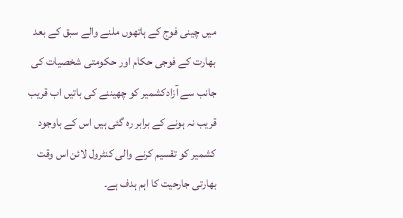میں چینی فوج کے ہاتھوں ملنے والے سبق کے بعد بھارت کے فوجی حکام اور حکومتی شخصیات کی جانب سے آزادکشمیر کو چھیننے کی باتیں اب قریب قریب نہ ہونے کے برابر رہ گئی ہیں اس کے باوجود کشمیر کو تقسیم کرنے والی کنٹرول لائن اس وقت بھارتی جارحیت کا اہم ہدف ہے۔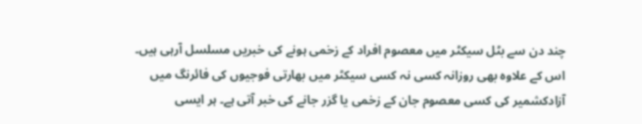چند دن سے بٹل سیکٹر میں معصوم افراد کے زخمی ہونے کی خبریں مسلسل آرہی ہیں۔ اس کے علاوہ بھی روزانہ کسی نہ کسی سیکٹر میں بھارتی فوجیوں کی فائرنگ میں آزادکشمیر کی کسی معصوم جان کے زخمی یا گزر جانے کی خبر آتی ہے۔ ہر ایسی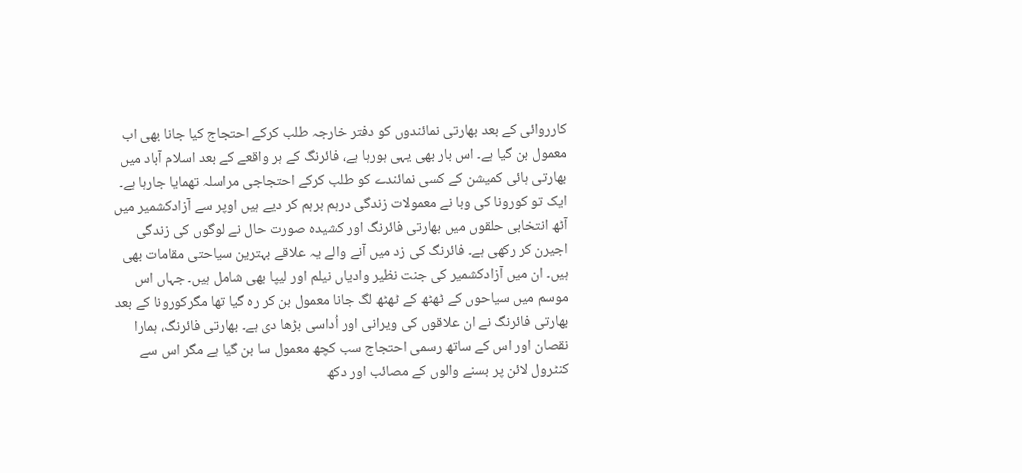کارروائی کے بعد بھارتی نمائندوں کو دفتر خارجہ طلب کرکے احتجاج کیا جانا بھی اب معمول بن گیا ہے۔ اس بار بھی یہی ہورہا ہے، فائرنگ کے ہر واقعے کے بعد اسلام آباد میں بھارتی ہائی کمیشن کے کسی نمائندے کو طلب کرکے احتجاجی مراسلہ تھمایا جارہا ہے۔
ایک تو کورونا کی وبا نے معمولات زندگی درہم برہم کر دیے ہیں اوپر سے آزادکشمیر میں آٹھ انتخابی حلقوں میں بھارتی فائرنگ اور کشیدہ صورت حال نے لوگوں کی زندگی اجیرن کر رکھی ہے۔ فائرنگ کی زد میں آنے والے یہ علاقے بہترین سیاحتی مقامات بھی ہیں۔ ان میں آزادکشمیر کی جنت نظیر وادیاں نیلم اور لیپا بھی شامل ہیں۔ جہاں اس موسم میں سیاحوں کے ٹھٹھ کے ٹھٹھ لگ جانا معمول بن کر رہ گیا تھا مگرکورونا کے بعد بھارتی فائرنگ نے ان علاقوں کی ویرانی اور اُداسی بڑھا دی ہے۔ بھارتی فائرنگ، ہمارا نقصان اور اس کے ساتھ رسمی احتجاج سب کچھ معمول سا بن گیا ہے مگر اس سے کنٹرول لائن پر بسنے والوں کے مصائب اور دکھ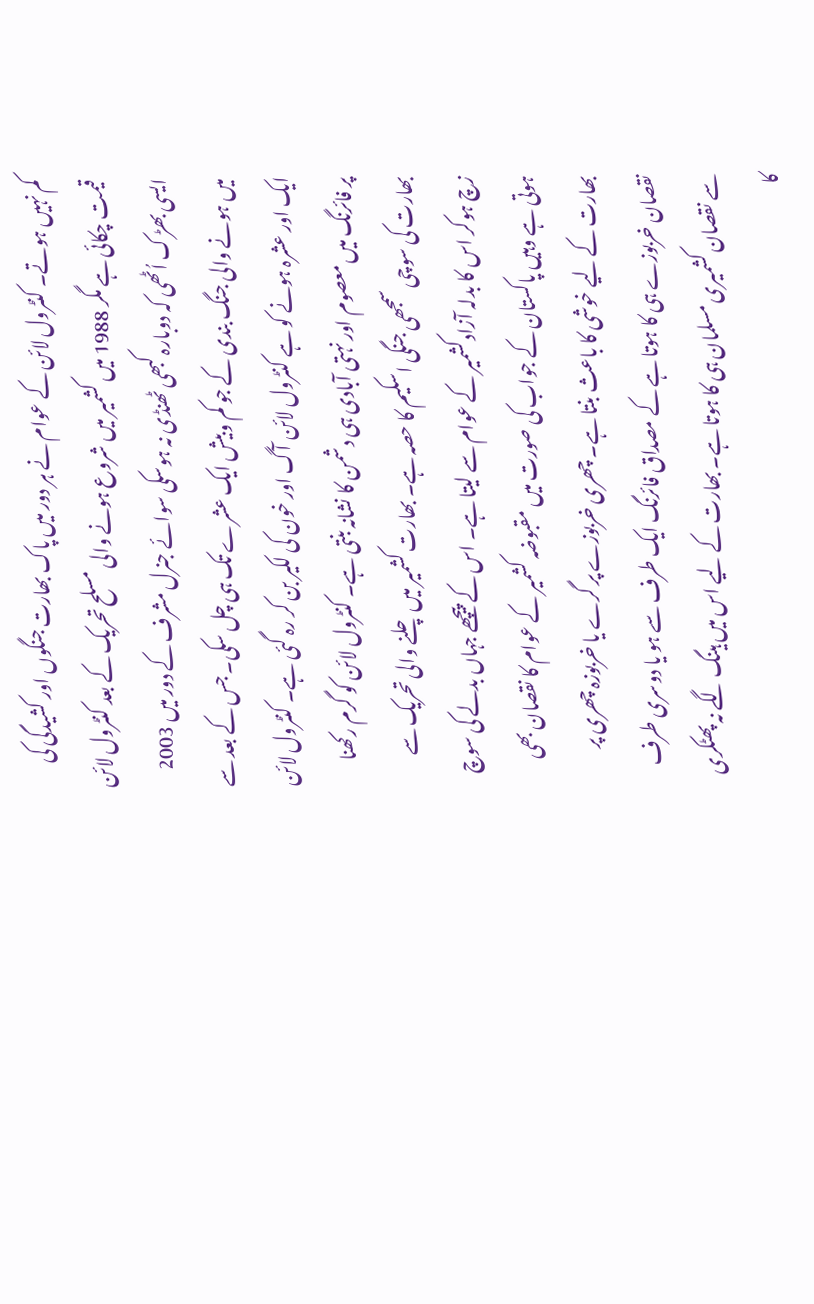کم نہیں ہوتے۔ کنٹرول لائن کے عوام نے ہر دور میں پاک بھارت جنگوں اور کشیدگی کی قیمت چکائی ہے مگر 1988 میں کشمیر میں شروع ہونے والی مسلح تحریک کے بعد کنٹرول لائن ایسی بھڑک اُٹھی کہ دوبارہ کبھی ٹھنڈی نہ ہوسکی سوائے جنرل مشرف کے دور میں 2003 میں ہونے والی جنگ بندی کے جو کم وبیش ایک عشرے تک ہی چل سکی۔ جس کے بعد سے ایک اور عشرہ ہونے کو ہے کنٹرول لائن آگ اور خون کی لکیر بن کر رہ گئی ہے۔ کنٹرول لائن پر فائرنگ میں معصوم اور نہتی آبادی ہی دشمن کا نشانہ بنتی ہے۔ کنٹرول لائن کو گرم رکھنا بھارت کی سوچی سمجھی جنگی اسکیم کا حصہ ہے۔ بھارت کشمیر میں چلنے والی تحریک سے زچ ہوکر اس کا بدلہ آزادکشمیر کے عوام سے لیتا ہے۔ اس کے پیچھے جہاں بدلے کی سوچ ہوتی ہے وہیں پاکستان کے جواب کی صورت میں مقبوضہ کشمیر کے عوام کا نقصان بھی بھارت کے لیے خوشی کا باعث بنتا ہے۔ چھری خربوزے پر گرے یا خربوزہ چھری پر نقصان خربوزے ہی کا ہوتا ہے کے مصداق فائرنگ ایک طرف سے ہو یا دوسری طرف سے نقصان کشمیری مسلمان ہی کا ہوتا ہے۔ بھارت کے لیے اس میں ہینگ لگے نہ پھٹکری کا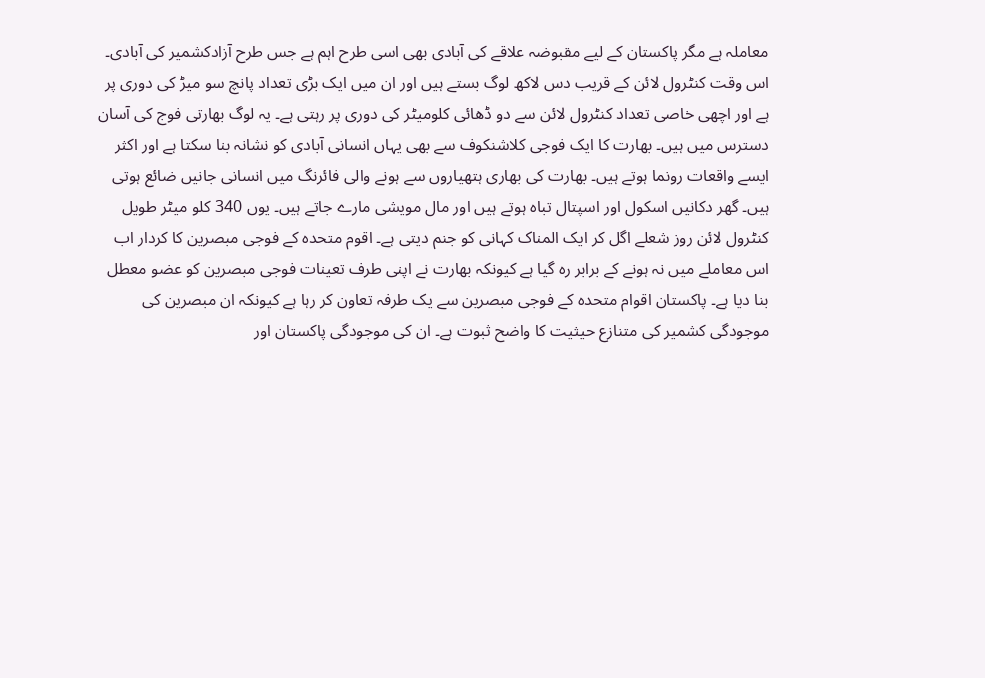معاملہ ہے مگر پاکستان کے لیے مقبوضہ علاقے کی آبادی بھی اسی طرح اہم ہے جس طرح آزادکشمیر کی آبادی۔
اس وقت کنٹرول لائن کے قریب دس لاکھ لوگ بستے ہیں اور ان میں ایک بڑی تعداد پانچ سو میڑ کی دوری پر ہے اور اچھی خاصی تعداد کنٹرول لائن سے دو ڈھائی کلومیٹر کی دوری پر رہتی ہے۔ یہ لوگ بھارتی فوج کی آسان دسترس میں ہیں۔ بھارت کا ایک فوجی کلاشنکوف سے بھی یہاں انسانی آبادی کو نشانہ بنا سکتا ہے اور اکثر ایسے واقعات رونما ہوتے ہیں۔ بھارت کی بھاری ہتھیاروں سے ہونے والی فائرنگ میں انسانی جانیں ضائع ہوتی ہیں۔ گھر دکانیں اسکول اور اسپتال تباہ ہوتے ہیں اور مال مویشی مارے جاتے ہیں۔ یوں 340 کلو میٹر طویل کنٹرول لائن روز شعلے اگل کر ایک المناک کہانی کو جنم دیتی ہے۔ اقوم متحدہ کے فوجی مبصرین کا کردار اب اس معاملے میں نہ ہونے کے برابر رہ گیا ہے کیونکہ بھارت نے اپنی طرف تعینات فوجی مبصرین کو عضو معطل بنا دیا ہے۔ پاکستان اقوام متحدہ کے فوجی مبصرین سے یک طرفہ تعاون کر رہا ہے کیونکہ ان مبصرین کی موجودگی کشمیر کی متنازع حیثیت کا واضح ثبوت ہے۔ ان کی موجودگی پاکستان اور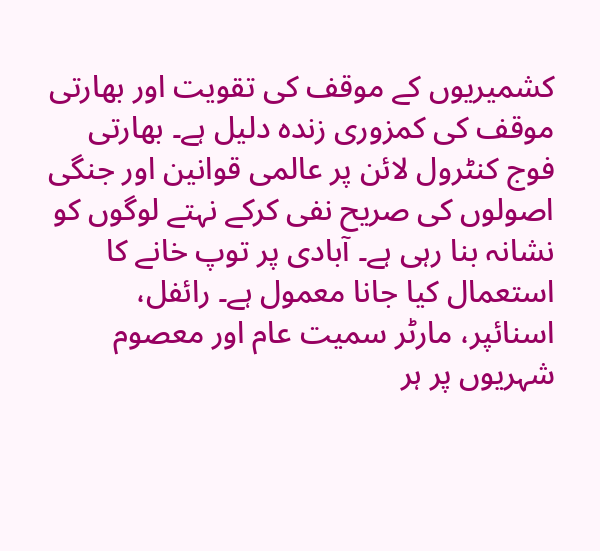کشمیریوں کے موقف کی تقویت اور بھارتی موقف کی کمزوری زندہ دلیل ہے۔ بھارتی فوج کنٹرول لائن پر عالمی قوانین اور جنگی اصولوں کی صریح نفی کرکے نہتے لوگوں کو نشانہ بنا رہی ہے۔ آبادی پر توپ خانے کا استعمال کیا جانا معمول ہے۔ رائفل، اسنائپر، مارٹر سمیت عام اور معصوم شہریوں پر ہر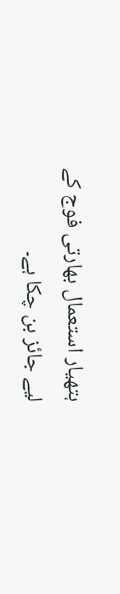ہتھیار استعمال بھارتی فوج کے لیے جائز بن چکا ہے۔